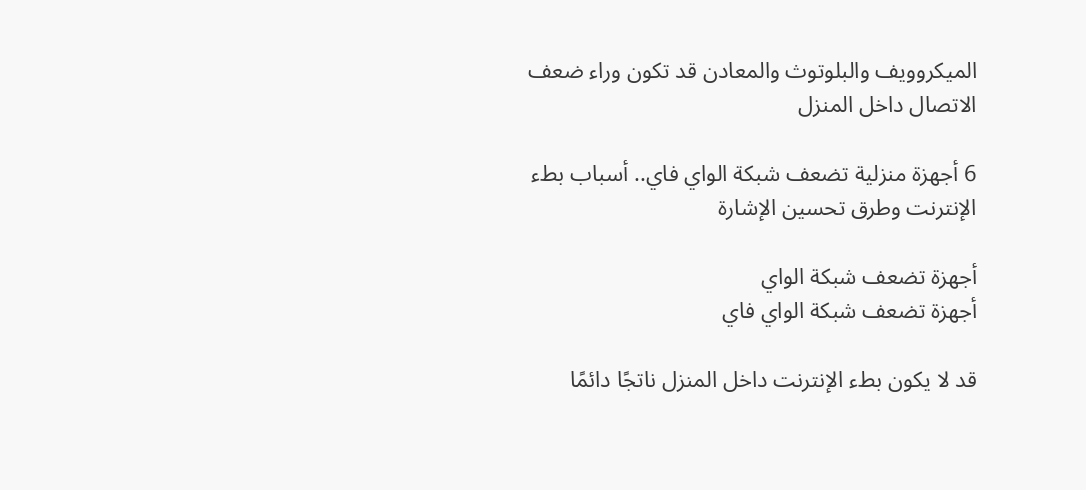الميكروويف والبلوتوث والمعادن قد تكون وراء ضعف الاتصال داخل المنزل

6 أجهزة منزلية تضعف شبكة الواي فاي.. أسباب بطء الإنترنت وطرق تحسين الإشارة

أجهزة تضعف شبكة الواي
أجهزة تضعف شبكة الواي فاي

قد لا يكون بطء الإنترنت داخل المنزل ناتجًا دائمًا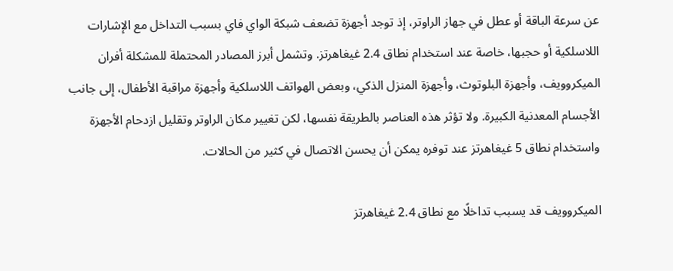عن سرعة الباقة أو عطل في جهاز الراوتر، إذ توجد أجهزة تضعف شبكة الواي فاي بسبب التداخل مع الإشارات اللاسلكية أو حجبها، خاصة عند استخدام نطاق 2.4 غيغاهرتز. وتشمل أبرز المصادر المحتملة للمشكلة أفران الميكروويف، وأجهزة البلوتوث، وأجهزة المنزل الذكي، وبعض الهواتف اللاسلكية وأجهزة مراقبة الأطفال، إلى جانب الأجسام المعدنية الكبيرة. ولا تؤثر هذه العناصر بالطريقة نفسها، لكن تغيير مكان الراوتر وتقليل ازدحام الأجهزة واستخدام نطاق 5 غيغاهرتز عند توفره يمكن أن يحسن الاتصال في كثير من الحالات.

الميكروويف قد يسبب تداخلًا مع نطاق 2.4 غيغاهرتز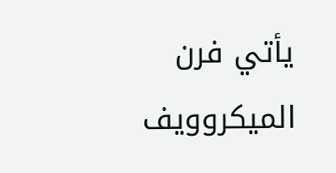يأتي فرن الميكروويف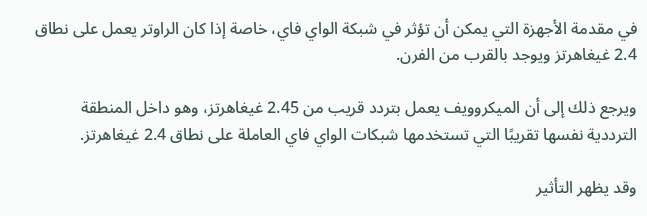في مقدمة الأجهزة التي يمكن أن تؤثر في شبكة الواي فاي، خاصة إذا كان الراوتر يعمل على نطاق 2.4 غيغاهرتز ويوجد بالقرب من الفرن.

ويرجع ذلك إلى أن الميكروويف يعمل بتردد قريب من 2.45 غيغاهرتز، وهو داخل المنطقة الترددية نفسها تقريبًا التي تستخدمها شبكات الواي فاي العاملة على نطاق 2.4 غيغاهرتز.

وقد يظهر التأثير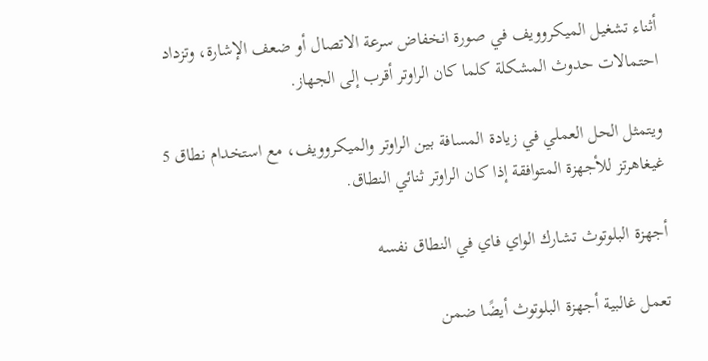أثناء تشغيل الميكروويف في صورة انخفاض سرعة الاتصال أو ضعف الإشارة، وتزداد احتمالات حدوث المشكلة كلما كان الراوتر أقرب إلى الجهاز.

ويتمثل الحل العملي في زيادة المسافة بين الراوتر والميكروويف، مع استخدام نطاق 5 غيغاهرتز للأجهزة المتوافقة إذا كان الراوتر ثنائي النطاق.

أجهزة البلوتوث تشارك الواي فاي في النطاق نفسه

تعمل غالبية أجهزة البلوتوث أيضًا ضمن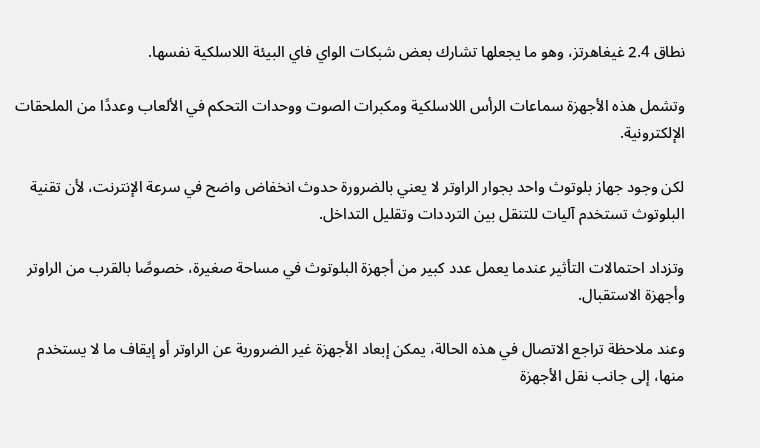نطاق 2.4 غيغاهرتز، وهو ما يجعلها تشارك بعض شبكات الواي فاي البيئة اللاسلكية نفسها.

وتشمل هذه الأجهزة سماعات الرأس اللاسلكية ومكبرات الصوت ووحدات التحكم في الألعاب وعددًا من الملحقات الإلكترونية.

لكن وجود جهاز بلوتوث واحد بجوار الراوتر لا يعني بالضرورة حدوث انخفاض واضح في سرعة الإنترنت، لأن تقنية البلوتوث تستخدم آليات للتنقل بين الترددات وتقليل التداخل.

وتزداد احتمالات التأثير عندما يعمل عدد كبير من أجهزة البلوتوث في مساحة صغيرة، خصوصًا بالقرب من الراوتر وأجهزة الاستقبال.

وعند ملاحظة تراجع الاتصال في هذه الحالة، يمكن إبعاد الأجهزة غير الضرورية عن الراوتر أو إيقاف ما لا يستخدم منها، إلى جانب نقل الأجهزة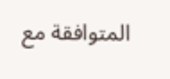المتوافقة مع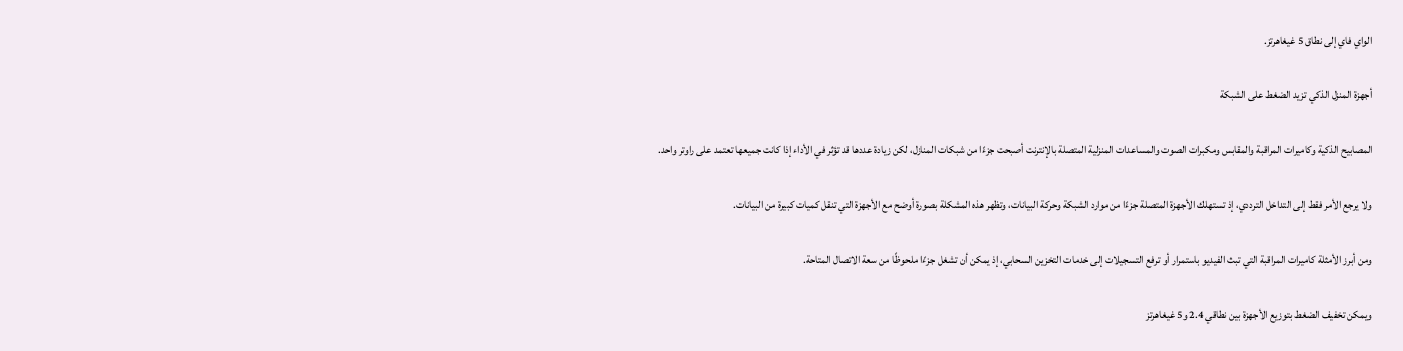الواي فاي إلى نطاق 5 غيغاهرتز.

أجهزة المنزل الذكي تزيد الضغط على الشبكة

المصابيح الذكية وكاميرات المراقبة والمقابس ومكبرات الصوت والمساعدات المنزلية المتصلة بالإنترنت أصبحت جزءًا من شبكات المنازل، لكن زيادة عددها قد تؤثر في الأداء إذا كانت جميعها تعتمد على راوتر واحد.

ولا يرجع الأمر فقط إلى التداخل الترددي، إذ تستهلك الأجهزة المتصلة جزءًا من موارد الشبكة وحركة البيانات، وتظهر هذه المشكلة بصورة أوضح مع الأجهزة التي تنقل كميات كبيرة من البيانات.

ومن أبرز الأمثلة كاميرات المراقبة التي تبث الفيديو باستمرار أو ترفع التسجيلات إلى خدمات التخزين السحابي، إذ يمكن أن تشغل جزءًا ملحوظًا من سعة الاتصال المتاحة.

ويمكن تخفيف الضغط بتوزيع الأجهزة بين نطاقي 2.4 و5 غيغاهرتز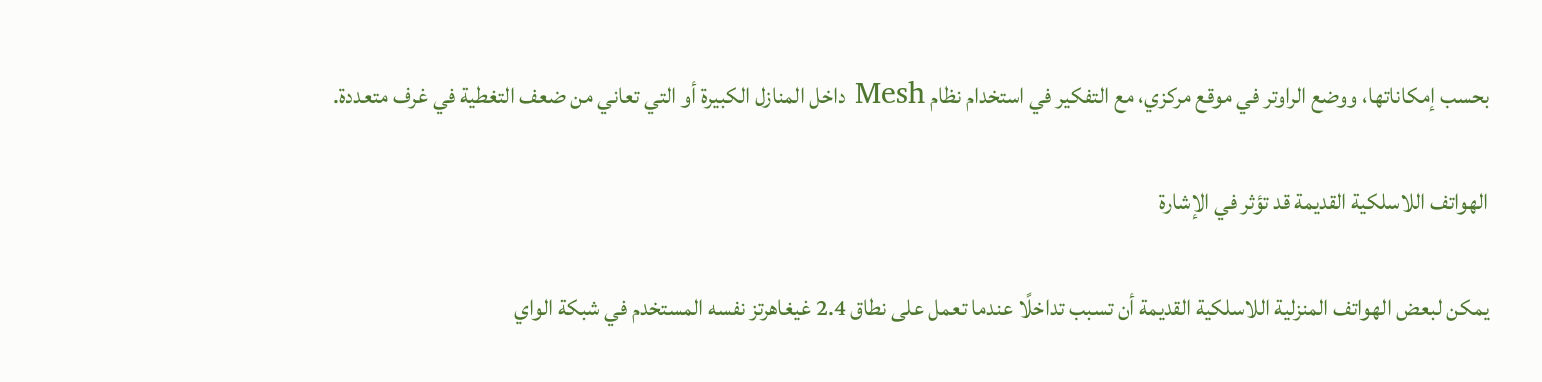بحسب إمكاناتها، ووضع الراوتر في موقع مركزي، مع التفكير في استخدام نظام Mesh داخل المنازل الكبيرة أو التي تعاني من ضعف التغطية في غرف متعددة.

الهواتف اللاسلكية القديمة قد تؤثر في الإشارة

يمكن لبعض الهواتف المنزلية اللاسلكية القديمة أن تسبب تداخلًا عندما تعمل على نطاق 2.4 غيغاهرتز نفسه المستخدم في شبكة الواي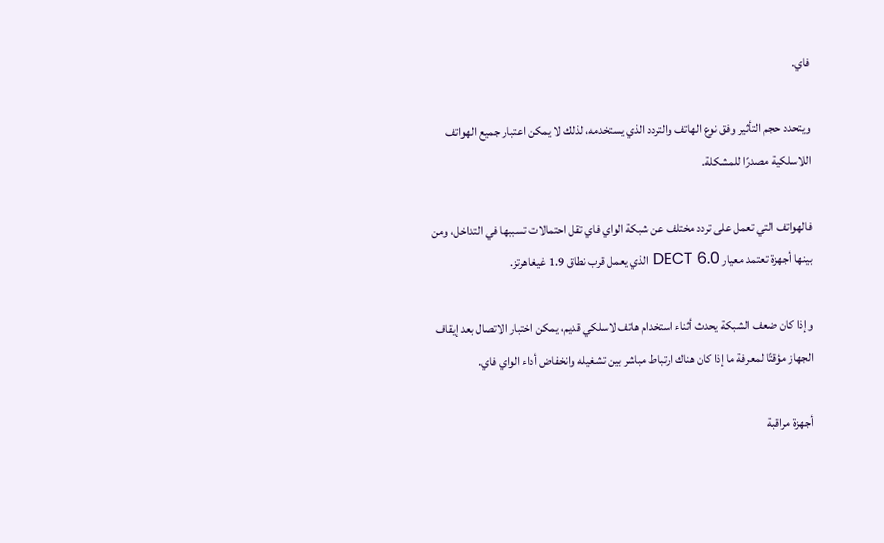فاي.

ويتحدد حجم التأثير وفق نوع الهاتف والتردد الذي يستخدمه، لذلك لا يمكن اعتبار جميع الهواتف اللاسلكية مصدرًا للمشكلة.

فالهواتف التي تعمل على تردد مختلف عن شبكة الواي فاي تقل احتمالات تسببها في التداخل، ومن بينها أجهزة تعتمد معيار DECT 6.0 الذي يعمل قرب نطاق 1.9 غيغاهرتز.

وإذا كان ضعف الشبكة يحدث أثناء استخدام هاتف لاسلكي قديم، يمكن اختبار الاتصال بعد إيقاف الجهاز مؤقتًا لمعرفة ما إذا كان هناك ارتباط مباشر بين تشغيله وانخفاض أداء الواي فاي.

أجهزة مراقبة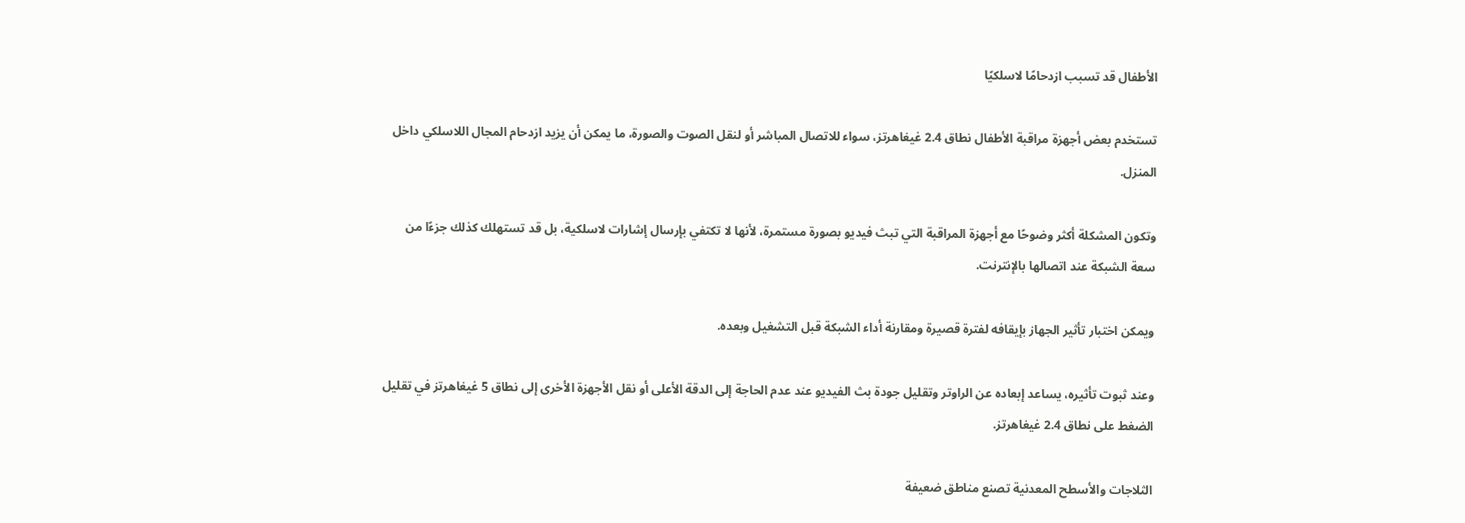الأطفال قد تسبب ازدحامًا لاسلكيًا

تستخدم بعض أجهزة مراقبة الأطفال نطاق 2.4 غيغاهرتز، سواء للاتصال المباشر أو لنقل الصوت والصورة، ما يمكن أن يزيد ازدحام المجال اللاسلكي داخل المنزل.

وتكون المشكلة أكثر وضوحًا مع أجهزة المراقبة التي تبث فيديو بصورة مستمرة، لأنها لا تكتفي بإرسال إشارات لاسلكية، بل قد تستهلك كذلك جزءًا من سعة الشبكة عند اتصالها بالإنترنت.

ويمكن اختبار تأثير الجهاز بإيقافه لفترة قصيرة ومقارنة أداء الشبكة قبل التشغيل وبعده.

وعند ثبوت تأثيره، يساعد إبعاده عن الراوتر وتقليل جودة بث الفيديو عند عدم الحاجة إلى الدقة الأعلى أو نقل الأجهزة الأخرى إلى نطاق 5 غيغاهرتز في تقليل الضغط على نطاق 2.4 غيغاهرتز.

الثلاجات والأسطح المعدنية تصنع مناطق ضعيفة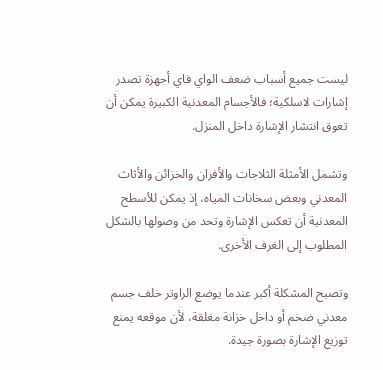ليست جميع أسباب ضعف الواي فاي أجهزة تصدر إشارات لاسلكية؛ فالأجسام المعدنية الكبيرة يمكن أن تعوق انتشار الإشارة داخل المنزل.

وتشمل الأمثلة الثلاجات والأفران والخزائن والأثاث المعدني وبعض سخانات المياه، إذ يمكن للأسطح المعدنية أن تعكس الإشارة وتحد من وصولها بالشكل المطلوب إلى الغرف الأخرى.

وتصبح المشكلة أكبر عندما يوضع الراوتر خلف جسم معدني ضخم أو داخل خزانة مغلقة، لأن موقعه يمنع توزيع الإشارة بصورة جيدة.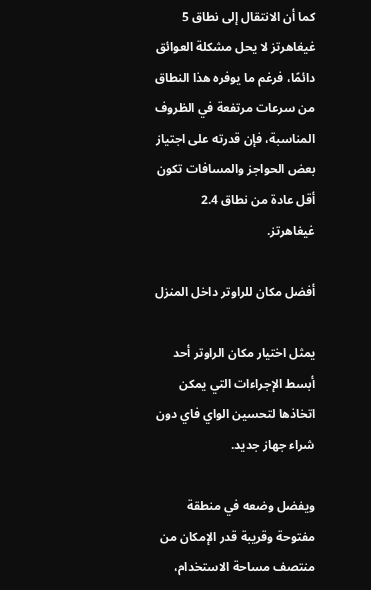كما أن الانتقال إلى نطاق 5 غيغاهرتز لا يحل مشكلة العوائق دائمًا، فرغم ما يوفره هذا النطاق من سرعات مرتفعة في الظروف المناسبة، فإن قدرته على اجتياز بعض الحواجز والمسافات تكون أقل عادة من نطاق 2.4 غيغاهرتز.

أفضل مكان للراوتر داخل المنزل

يمثل اختيار مكان الراوتر أحد أبسط الإجراءات التي يمكن اتخاذها لتحسين الواي فاي دون شراء جهاز جديد.

ويفضل وضعه في منطقة مفتوحة وقريبة قدر الإمكان من منتصف مساحة الاستخدام،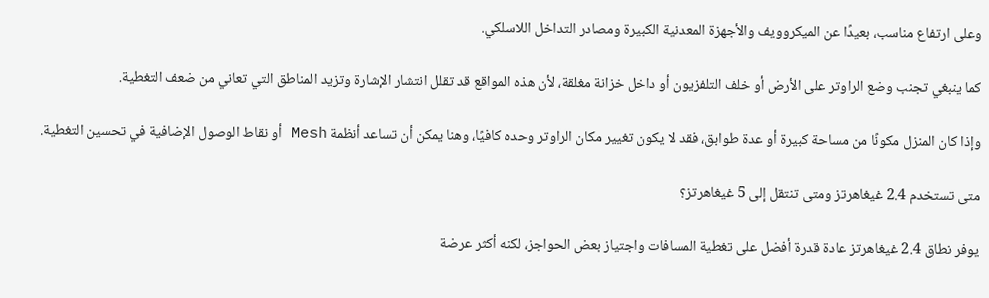وعلى ارتفاع مناسب، بعيدًا عن الميكروويف والأجهزة المعدنية الكبيرة ومصادر التداخل اللاسلكي.

كما ينبغي تجنب وضع الراوتر على الأرض أو خلف التلفزيون أو داخل خزانة مغلقة، لأن هذه المواقع قد تقلل انتشار الإشارة وتزيد المناطق التي تعاني من ضعف التغطية.

وإذا كان المنزل مكونًا من مساحة كبيرة أو عدة طوابق، فقد لا يكون تغيير مكان الراوتر وحده كافيًا، وهنا يمكن أن تساعد أنظمة Mesh أو نقاط الوصول الإضافية في تحسين التغطية.

متى تستخدم 2.4 غيغاهرتز ومتى تنتقل إلى 5 غيغاهرتز؟

يوفر نطاق 2.4 غيغاهرتز عادة قدرة أفضل على تغطية المسافات واجتياز بعض الحواجز، لكنه أكثر عرضة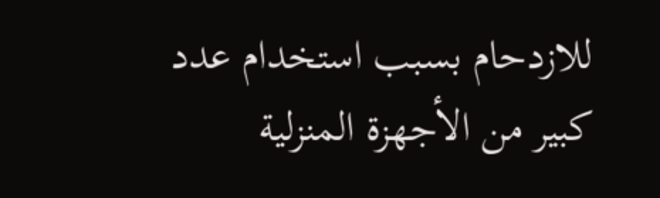للازدحام بسبب استخدام عدد كبير من الأجهزة المنزلية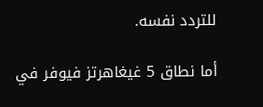للتردد نفسه.

أما نطاق 5 غيغاهرتز فيوفر في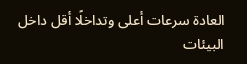العادة سرعات أعلى وتداخلًا أقل داخل البيئات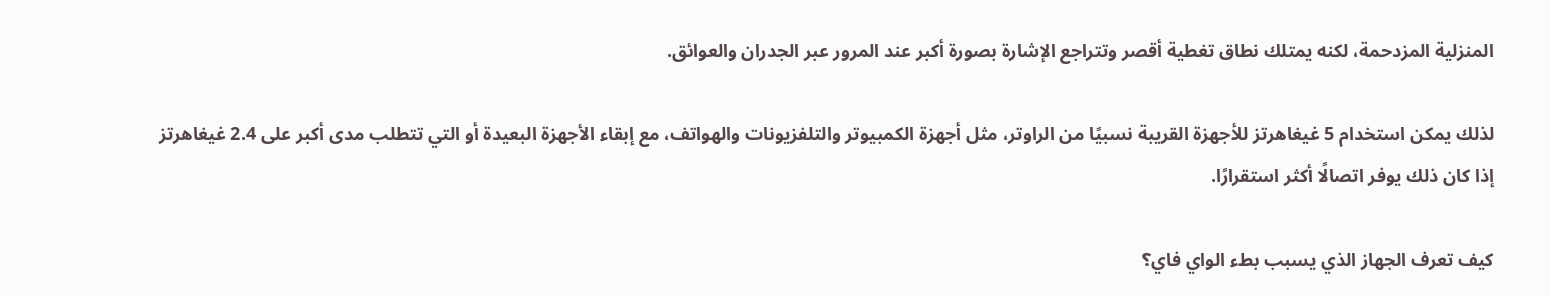المنزلية المزدحمة، لكنه يمتلك نطاق تغطية أقصر وتتراجع الإشارة بصورة أكبر عند المرور عبر الجدران والعوائق.

لذلك يمكن استخدام 5 غيغاهرتز للأجهزة القريبة نسبيًا من الراوتر، مثل أجهزة الكمبيوتر والتلفزيونات والهواتف، مع إبقاء الأجهزة البعيدة أو التي تتطلب مدى أكبر على 2.4 غيغاهرتز إذا كان ذلك يوفر اتصالًا أكثر استقرارًا.

كيف تعرف الجهاز الذي يسبب بطء الواي فاي؟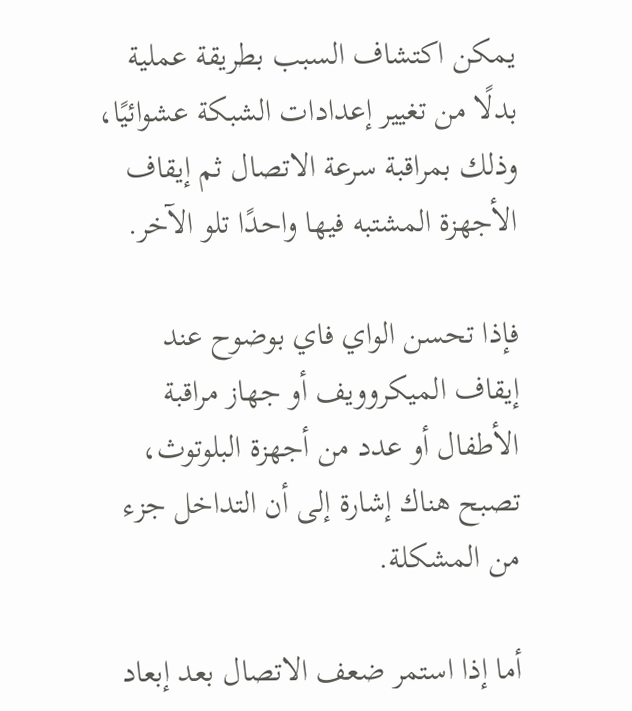يمكن اكتشاف السبب بطريقة عملية بدلًا من تغيير إعدادات الشبكة عشوائيًا، وذلك بمراقبة سرعة الاتصال ثم إيقاف الأجهزة المشتبه فيها واحدًا تلو الآخر.

فإذا تحسن الواي فاي بوضوح عند إيقاف الميكروويف أو جهاز مراقبة الأطفال أو عدد من أجهزة البلوتوث، تصبح هناك إشارة إلى أن التداخل جزء من المشكلة.

أما إذا استمر ضعف الاتصال بعد إبعاد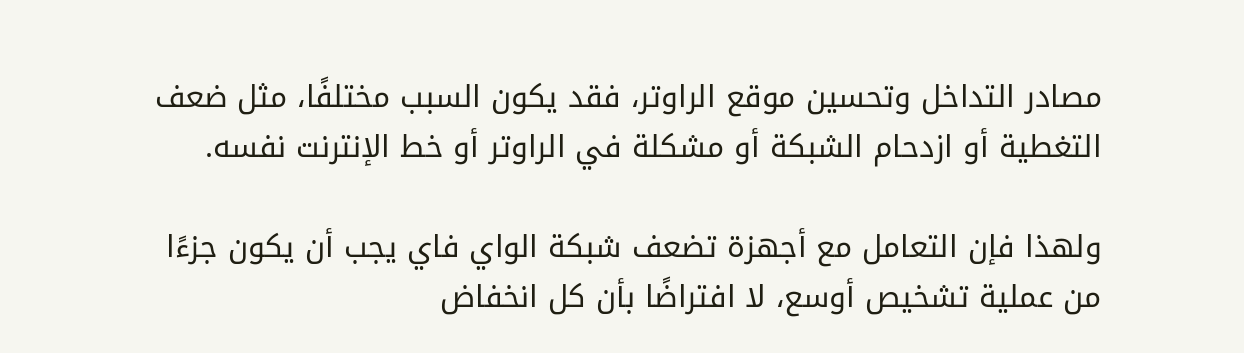مصادر التداخل وتحسين موقع الراوتر، فقد يكون السبب مختلفًا، مثل ضعف التغطية أو ازدحام الشبكة أو مشكلة في الراوتر أو خط الإنترنت نفسه.

ولهذا فإن التعامل مع أجهزة تضعف شبكة الواي فاي يجب أن يكون جزءًا من عملية تشخيص أوسع، لا افتراضًا بأن كل انخفاض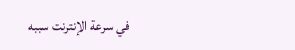في سرعة الإنترنت سببه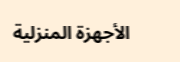الأجهزة المنزلية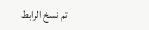تم نسخ الرابط